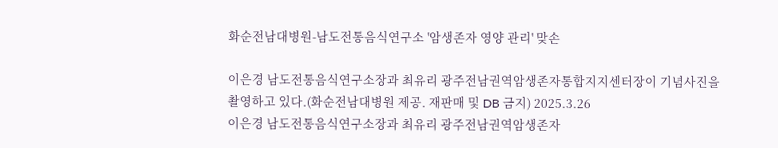화순전남대병원-남도전통음식연구소 '암생존자 영양 관리' 맞손

이은경 남도전통음식연구소장과 최유리 광주전남권역암생존자통합지지센터장이 기념사진을 촬영하고 있다.(화순전남대병원 제공. 재판매 및 DB 금지) 2025.3.26
이은경 남도전통음식연구소장과 최유리 광주전남권역암생존자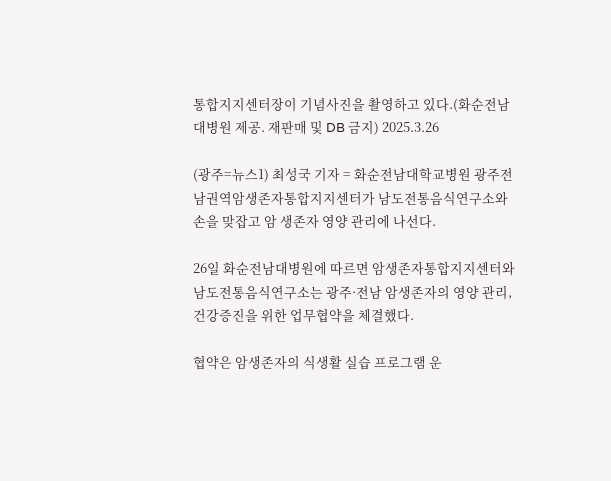통합지지센터장이 기념사진을 촬영하고 있다.(화순전남대병원 제공. 재판매 및 DB 금지) 2025.3.26

(광주=뉴스1) 최성국 기자 = 화순전남대학교병원 광주전남권역암생존자통합지지센터가 남도전통음식연구소와 손을 맞잡고 암 생존자 영양 관리에 나선다.

26일 화순전남대병원에 따르면 암생존자통합지지센터와 남도전통음식연구소는 광주·전남 암생존자의 영양 관리, 건강증진을 위한 업무협약을 체결했다.

협약은 암생존자의 식생활 실습 프로그램 운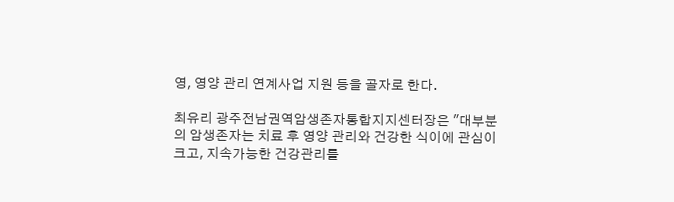영, 영양 관리 연계사업 지원 등을 골자로 한다.

최유리 광주전남권역암생존자통합지지센터장은 "대부분의 암생존자는 치료 후 영양 관리와 건강한 식이에 관심이 크고, 지속가능한 건강관리를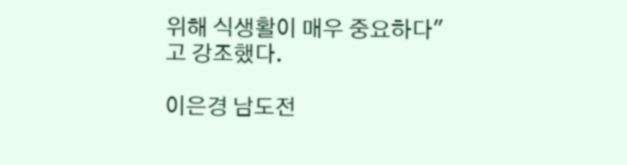위해 식생활이 매우 중요하다"고 강조했다.

이은경 남도전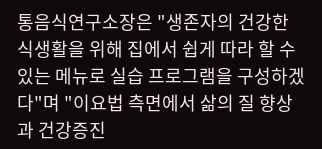통음식연구소장은 "생존자의 건강한 식생활을 위해 집에서 쉽게 따라 할 수 있는 메뉴로 실습 프로그램을 구성하겠다"며 "이요법 측면에서 삶의 질 향상과 건강증진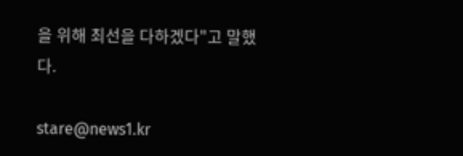을 위해 최선을 다하겠다"고 말했다.

stare@news1.kr